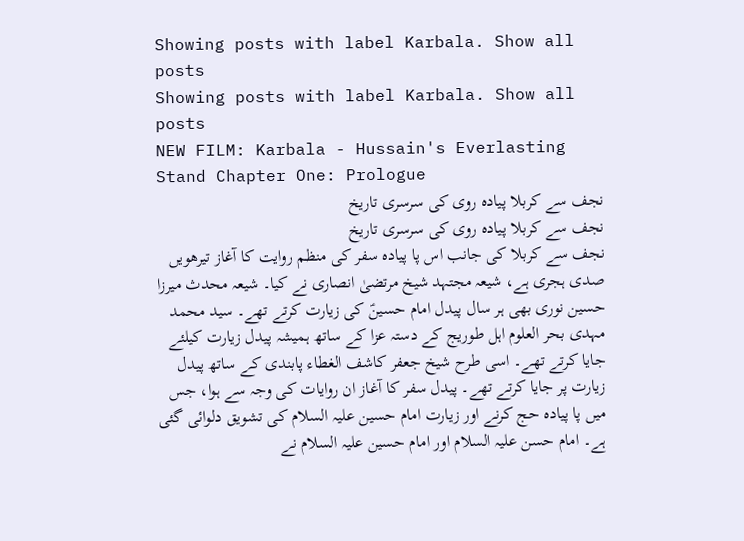Showing posts with label Karbala. Show all posts
Showing posts with label Karbala. Show all posts
NEW FILM: Karbala - Hussain's Everlasting Stand Chapter One: Prologue
نجف سے کربلا پیادہ روی کی سرسری تاریخ
نجف سے کربلا پیادہ روی کی سرسری تاریخ
نجف سے کربلا کی جانب اس پا پیادہ سفر کی منظم روایت کا آغاز تیرھویں صدی ہجری ہے، شیعہ مجتہد شیخ مرتضیٰ انصاری نے کیا۔ شیعہ محدث میرزا حسین نوری بھی ہر سال پیدل امام حسینؑ کی زیارت کرتے تھے۔ سید محمد مہدی بحر العلوم اہل طوریج کے دستہ عزا کے ساتھ ہمیشہ پیدل زیارت کیلئے جایا کرتے تھے۔ اسی طرح شیخ جعفر کاشف الغطاء پابندی کے ساتھ پیدل زیارت پر جایا کرتے تھے۔ پیدل سفر کا آغاز ان روایات کی وجہ سے ہوا، جس میں پا پیادہ حج کرنے اور زیارت امام حسین علیہ السلام کی تشویق دلوائی گئی ہے۔ امام حسن علیہ السلام اور امام حسین علیہ السلام نے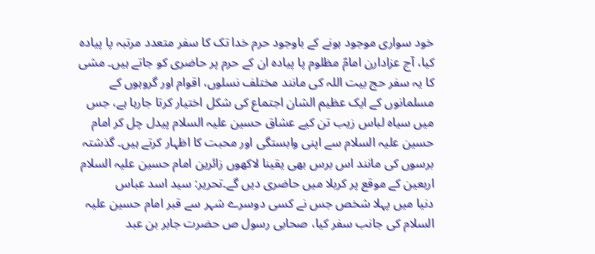خود سواری موجود ہونے کے باوجود حرم خدا تک کا سفر متعدد مرتبہ پا پیادہ کیا، آج عزادارن امامؑ مظلوم پا پیادہ ان کے حرم پر حاضری کو جاتے ہیں۔ مشی کا یہ سفر حج بیت اللہ کی مانند مختلف نسلوں، اقوام اور گروہوں کے مسلمانوں کے ایک عظیم الشان اجتماع کی شکل اختیار کرتا جارہا ہے، جس میں سیاہ لباس زیب تن کیے عشاق حسین علیہ السلام پیدل چل کر امام حسین علیہ السلام سے اپنی وابستگی اور محبت کا اظہار کرتے ہیں۔ گذشتہ برسوں کی مانند اس برس بھی یقینا لاکھوں زائرین امام حسین علیہ السلام اربعین کے موقع پر کربلا میں حاضری دیں گے۔تحریر: سید اسد عباس
دنیا میں پہلا شخص جس نے کسی دوسرے شہر سے قبر امام حسین علیہ السلام کی جانب سفر کیا، صحابی رسول ص حضرت جابر بن عبد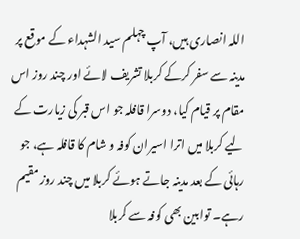اللہ انصاری ہیں، آپ چہلم سید الشہداء کے موقع پر مدینہ سے سفر کرکے کربلا تشریف لائے اور چند روز اس مقام پر قیام کیا، دوسرا قافلہ جو اس قبر کی زیارت کے لیے کربلا میں اترا اسیران کوفہ و شام کا قافلہ ہے، جو رہائی کے بعد مدینہ جاتے ہوئے کربلا میں چند روز مقیم رہے۔ توابین بھی کوفہ سے کربلا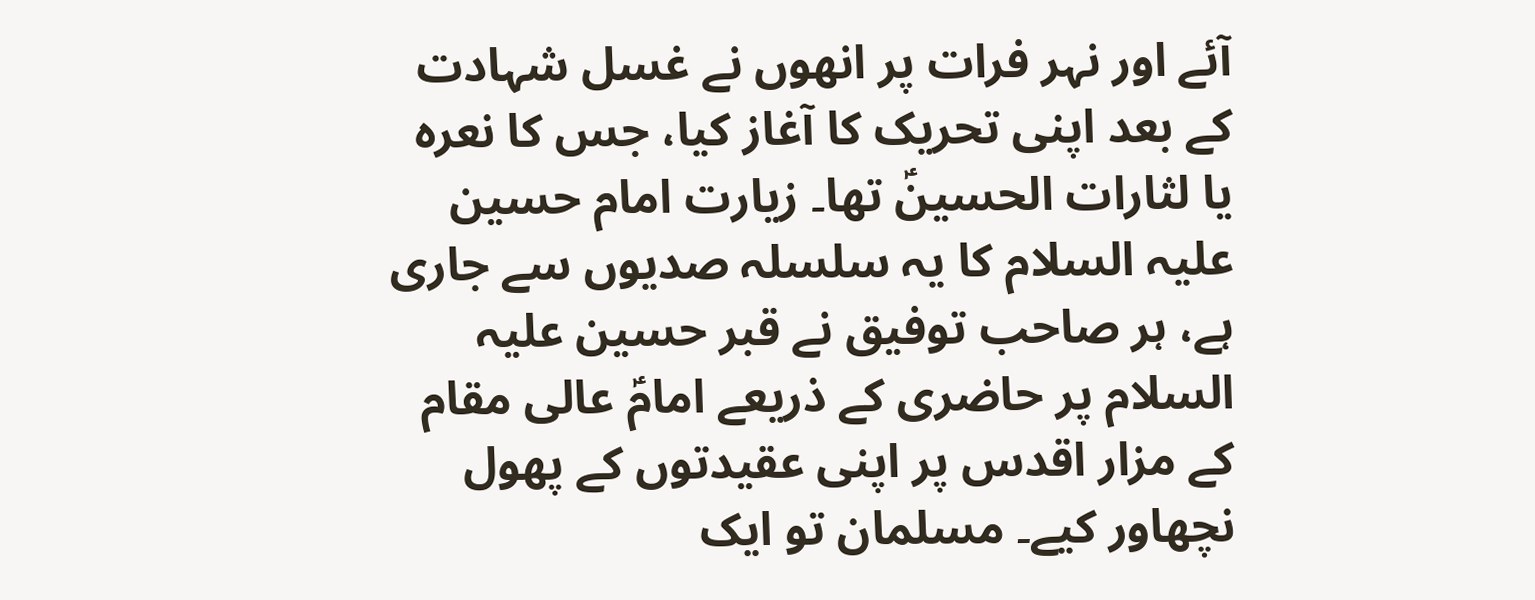آئے اور نہر فرات پر انھوں نے غسل شہادت کے بعد اپنی تحریک کا آغاز کیا، جس کا نعرہ یا لثارات الحسینؑ تھا۔ زیارت امام حسین علیہ السلام کا یہ سلسلہ صدیوں سے جاری ہے، ہر صاحب توفیق نے قبر حسین علیہ السلام پر حاضری کے ذریعے امامؑ عالی مقام کے مزار اقدس پر اپنی عقیدتوں کے پھول نچھاور کیے۔ مسلمان تو ایک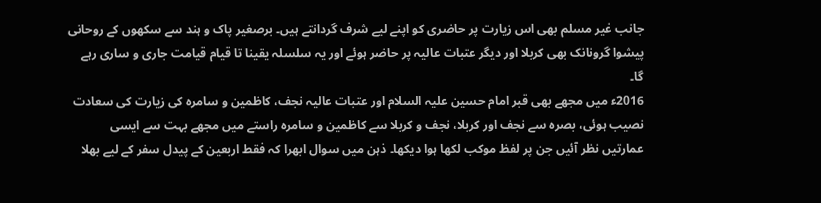جانب غیر مسلم بھی اس زیارت پر حاضری کو اپنے لیے شرف گردانتے ہیں۔ برصغیر پاک و ہند سے سکھوں کے روحانی پیشوا گرونانک بھی کربلا اور دیگر عتبات عالیہ پر حاضر ہوئے اور یہ سلسلہ یقینا تا قیام قیامت جاری و ساری رہے گا۔
2016ء میں مجھے بھی قبر امام حسین علیہ السلام اور عتبات عالیہ نجف، کاظمین و سامرہ کی زیارت کی سعادت نصیب ہوئی، بصرہ سے نجف اور کربلا، نجف و کربلا سے کاظمین و سامرہ راستے میں مجھے بہت سے ایسی عمارتیں نظر آئیں جن پر لفظ موکب لکھا ہوا دیکھا۔ ذہن میں سوال ابھرا کہ فقط اربعین کے پیدل سفر کے لیے بھلا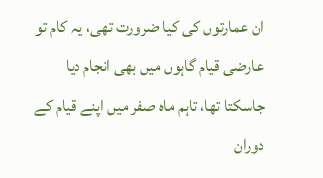ان عمارتوں کی کیا ضرورت تھی، یہ کام تو عارضی قیام گاہوں میں بھی انجام دیا جاسکتا تھا، تاہم ماہ صفر میں اپنے قیام کے دوران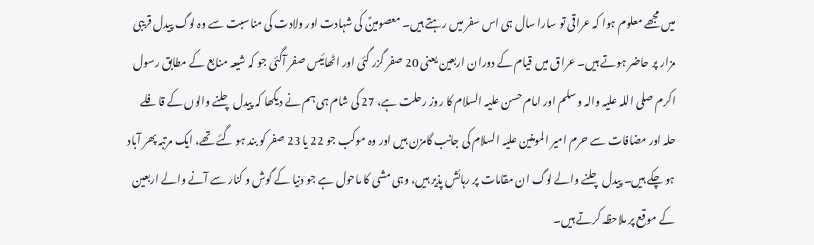میں مجھے معلوم ہوا کہ عراقی تو سارا سال ہی اس سفر میں رہتے ہیں۔ معصومینؑ کی شہادت اور ولادت کی مناسبت سے وہ لوگ پیدل قریبی مزار پر حاضر ہوتے ہیں۔ عراق میں قیام کے دوران اربعین یعنی 20 صفر گزر گئی اور اٹھائیس صفر آگئی جو کہ شیعہ منابع کے مطابق رسول اکرم صلی اللہ علیہ والہ وسلم اور امام حسن علیہ السلام کا روز رحلت ہے، 27 کی شام ہی ہم نے دیکھا کہ پیدل چلنے والوں کے قافلے حلہ اور مضافات سے حرم امیر المومنین علیہ السلام کی جانب گامزن ہیں اور وہ موکب جو 22 یا 23 صفر کو بند ہو گئے تھے، ایک مرتبہ پھر آباد ہو چکے ہیں۔ پیدل چلنے والے لوگ ان مقامات پر رہائش پذیر ہیں، وہی مشی کا ماحول ہے جو دنیا کے گوش و کنار سے آنے والے اربعین کے موقع پر ملاحظہ کرتے ہیں۔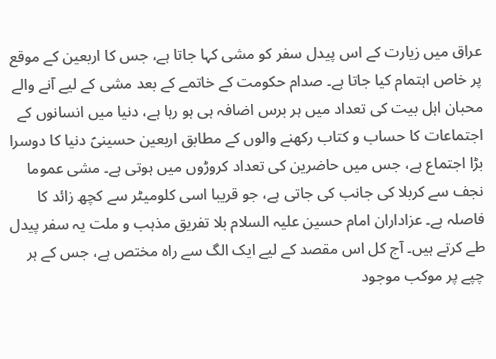عراق میں زیارت کے اس پیدل سفر کو مشی کہا جاتا ہے، جس کا اربعین کے موقع پر خاص اہتمام کیا جاتا ہے۔ صدام حکومت کے خاتمے کے بعد مشی کے لیے آنے والے محبان اہل بیت کی تعداد میں ہر برس اضافہ ہی ہو رہا ہے، دنیا میں انسانوں کے اجتماعات کا حساب و کتاب رکھنے والوں کے مطابق اربعین حسینیؑ دنیا کا دوسرا بڑا اجتماع ہے، جس میں حاضرین کی تعداد کروڑوں میں ہوتی ہے۔ مشی عموما نجف سے کربلا کی جانب کی جاتی ہے، جو قریبا اسی کلومیٹر سے کچھ زائد کا فاصلہ ہے۔ عزاداران امام حسین علیہ السلام بلا تفریق مذہب و ملت یہ سفر پیدل طے کرتے ہیں۔ آج کل اس مقصد کے لیے ایک الگ سے راہ مختص ہے، جس کے ہر چپے پر موکب موجود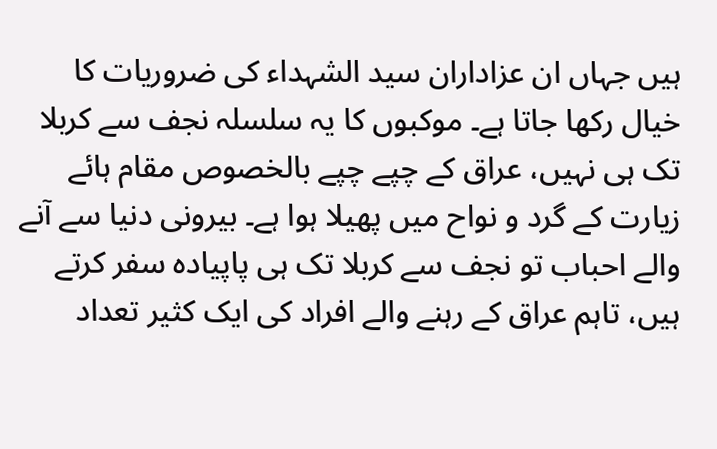ہیں جہاں ان عزاداران سید الشہداء کی ضروریات کا خیال رکھا جاتا ہے۔ موکبوں کا یہ سلسلہ نجف سے کربلا تک ہی نہیں، عراق کے چپے چپے بالخصوص مقام ہائے زیارت کے گرد و نواح میں پھیلا ہوا ہے۔ بیرونی دنیا سے آنے والے احباب تو نجف سے کربلا تک ہی پاپیادہ سفر کرتے ہیں، تاہم عراق کے رہنے والے افراد کی ایک کثیر تعداد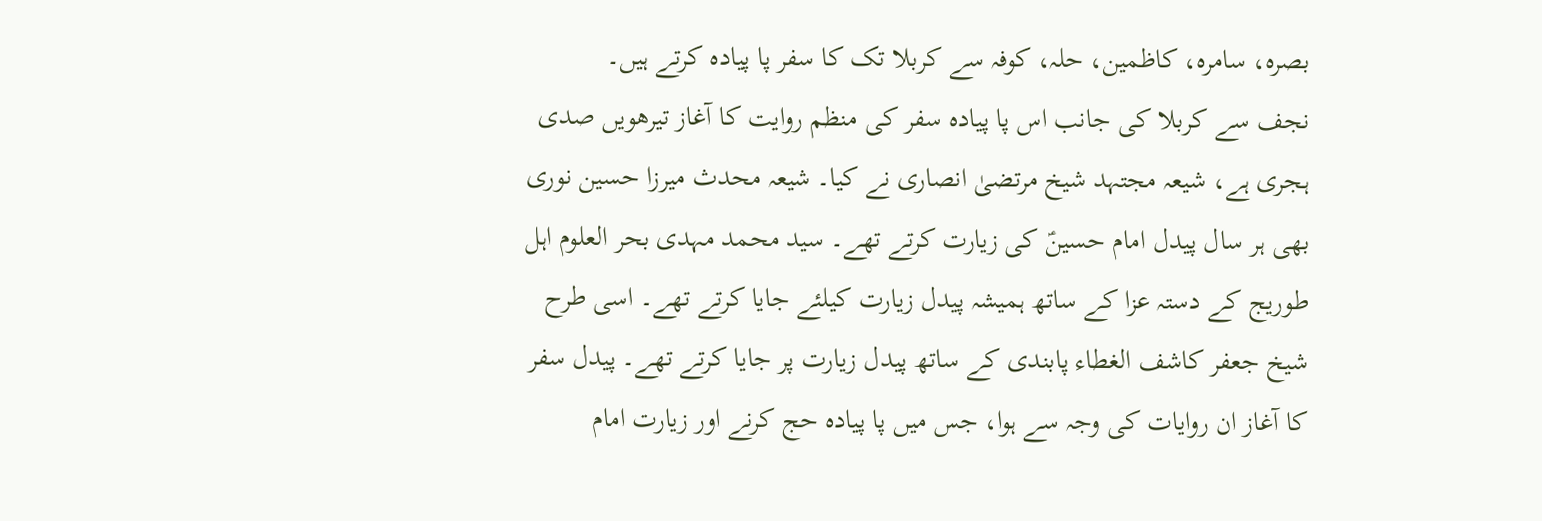بصرہ، سامرہ، کاظمین، حلہ، کوفہ سے کربلا تک کا سفر پا پیادہ کرتے ہیں۔
نجف سے کربلا کی جانب اس پا پیادہ سفر کی منظم روایت کا آغاز تیرھویں صدی ہجری ہے، شیعہ مجتہد شیخ مرتضیٰ انصاری نے کیا۔ شیعہ محدث میرزا حسین نوری بھی ہر سال پیدل امام حسینؑ کی زیارت کرتے تھے۔ سید محمد مہدی بحر العلوم اہل طوریج کے دستہ عزا کے ساتھ ہمیشہ پیدل زیارت کیلئے جایا کرتے تھے۔ اسی طرح شیخ جعفر کاشف الغطاء پابندی کے ساتھ پیدل زیارت پر جایا کرتے تھے۔ پیدل سفر کا آغاز ان روایات کی وجہ سے ہوا، جس میں پا پیادہ حج کرنے اور زیارت امام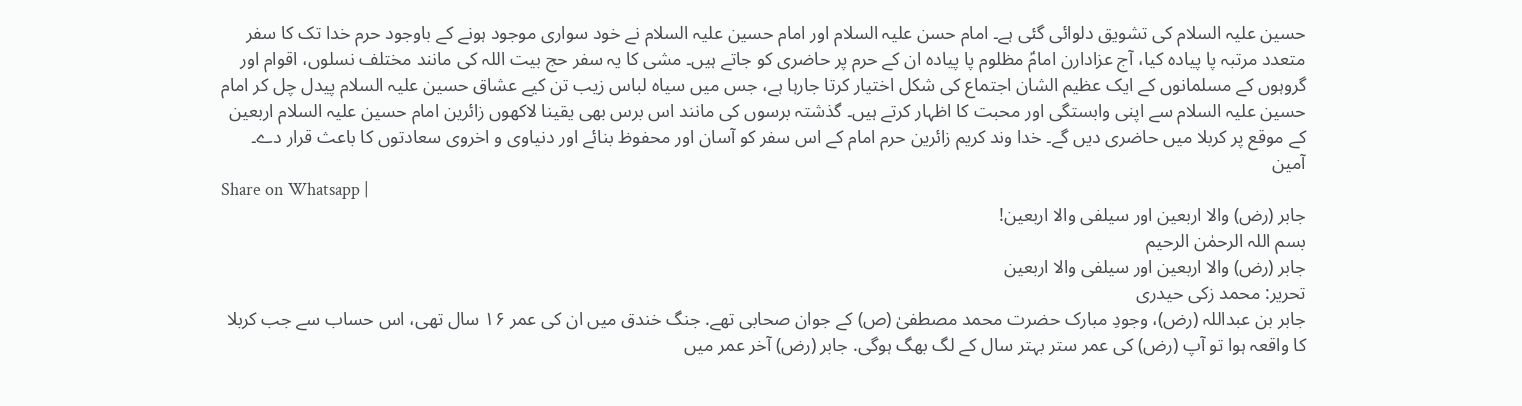حسین علیہ السلام کی تشویق دلوائی گئی ہے۔ امام حسن علیہ السلام اور امام حسین علیہ السلام نے خود سواری موجود ہونے کے باوجود حرم خدا تک کا سفر متعدد مرتبہ پا پیادہ کیا، آج عزادارن امامؑ مظلوم پا پیادہ ان کے حرم پر حاضری کو جاتے ہیں۔ مشی کا یہ سفر حج بیت اللہ کی مانند مختلف نسلوں، اقوام اور گروہوں کے مسلمانوں کے ایک عظیم الشان اجتماع کی شکل اختیار کرتا جارہا ہے، جس میں سیاہ لباس زیب تن کیے عشاق حسین علیہ السلام پیدل چل کر امام حسین علیہ السلام سے اپنی وابستگی اور محبت کا اظہار کرتے ہیں۔ گذشتہ برسوں کی مانند اس برس بھی یقینا لاکھوں زائرین امام حسین علیہ السلام اربعین کے موقع پر کربلا میں حاضری دیں گے۔ خدا وند کریم زائرین حرم امام کے اس سفر کو آسان اور محفوظ بنائے اور دنیاوی و اخروی سعادتوں کا باعث قرار دے۔ آمین
Share on Whatsapp |
جابر (رض) والا اربعین اور سیلفی والا اربعین!
بسم اللہ الرحمٰن الرحیم
جابر (رض) والا اربعین اور سیلفی والا اربعین
تحریر: محمد زکی حیدری
جابر بن عبداللہ (رض)، وجودِ مبارک حضرت محمد مصطفیٰ (ص) کے جوان صحابی تھے. جنگ خندق میں ان کی عمر ۱۶ سال تھی، اس حساب سے جب کربلا کا واقعہ ہوا تو آپ (رض) کی عمر ستر بہتر سال کے لگ بھگ ہوگی. جابر (رض) آخر عمر میں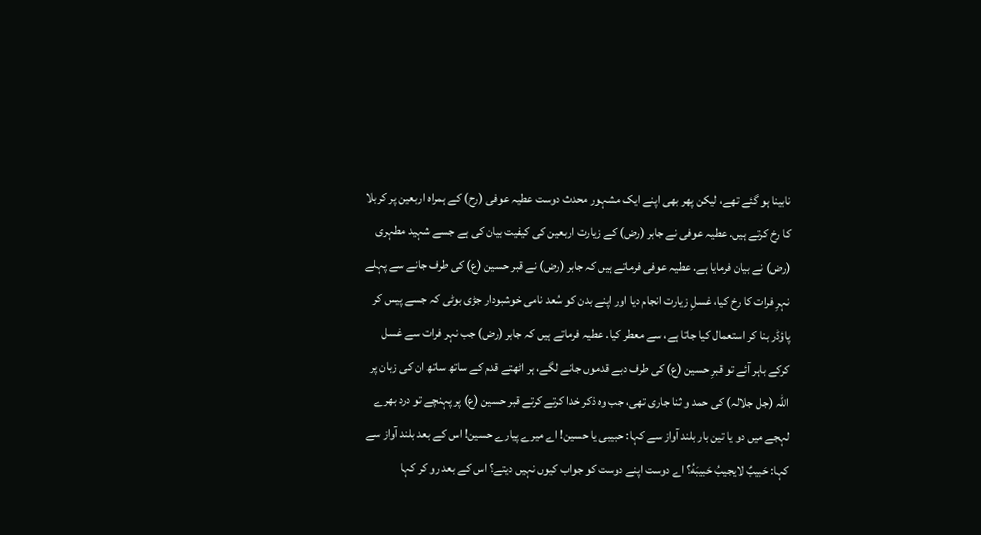نابینا ہو گئے تھے، لیکن پھر بھی اپنے ایک مشہور محدث دوست عطیہ عوفی (رح) کے ہمراہ اربعین پر کربلا کا رخ کرتے ہیں. عطیہ عوفی نے جابر (رض) کے زیارت اربعین کی کیفیت بیان کی ہے جسے شہید مطہری (رض) نے بیان فرمایا ہے. عطیہ عوفی فرماتے ہیں کہ جابر (رض) نے قبر حسین (ع) کی طرف جانے سے پہلے نہرِ فرات کا رخ کیا، غسلِ زیارت انجام دیا اور اپنے بدن کو سُعد نامی خوشبودار جڑی بوٹی کہ جسے پیس کر پاؤڈر بنا کر استعمال کیا جاتا ہے، سے معطر کیا. عطیہ فرماتے ہیں کہ جابر (رض) جب نہر فرات سے غسل کرکے باہر آئے تو قبرِ حسین (ع) کی طرف دبے قدموں جانے لگے، ہر اٹھتے قدم کے ساتھ ساتھ ان کی زبان پر اللہ (جل جلالہ) کی حمد و ثنا جاری تھی، جب وہ ذکر خدا کرتے کرتے قبر حسین (ع) پر پہنچے تو درد بھرے لہجے میں دو یا تین بار بلند آواز سے کہا: حبیبی یا حسین! اے میرے پیارے حسین! اس کے بعد بلند آواز سے کہا: حَبیبٌ لایجیبُ حَبیبَهُ؟ اے دوست اپنے دوست کو جواب کیوں نہیں دیتے؟ اس کے بعد رو کر کہا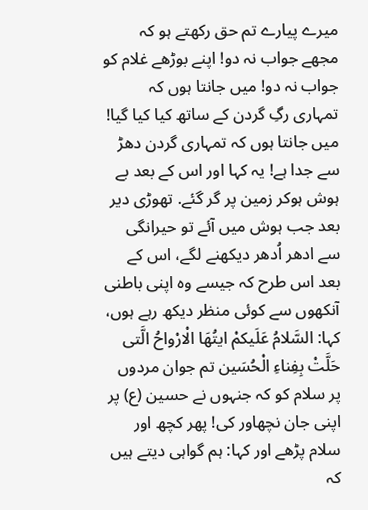میرے پیارے تم حق رکھتے ہو کہ مجھے جواب نہ دو! اپنے بوڑھے غلام کو جواب نہ دو! میں جانتا ہوں کہ تمہاری رگِ گردن کے ساتھ کیا کیا گیا! میں جانتا ہوں کہ تمہاری گردن دھڑ سے جدا ہے! یہ کہا اور اس کے بعد بے ہوش ہوکر زمین پر گر گئے. تھوڑی دیر بعد جب ہوش میں آئے تو حیرانگی سے ادھر اُدھر دیکھنے لگے، اس کے بعد اس طرح کہ جیسے وہ اپنی باطنی آنکھوں سے کوئی منظر دیکھ رہے ہوں، کہا: السَّلامُ عَلَیکمْ ایتُهَا الْارْواحُ الَّتى حَلَّتْ بِفِناءِ الْحُسَین تم جوان مردوں پر سلام کو کہ جنہوں نے حسین (ع) پر اپنی جان نچھاور کی! پھر کچھ اور سلام پڑھے اور کہا: ہم گواہی دیتے ہیں کہ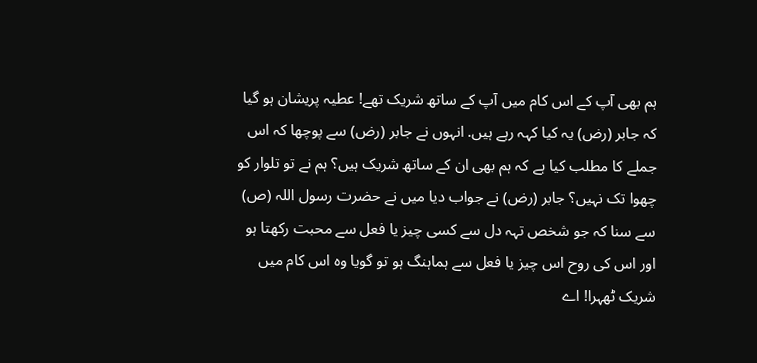ہم بھی آپ کے اس کام میں آپ کے ساتھ شریک تھے! عطیہ پریشان ہو گیا کہ جابر (رض) یہ کیا کہہ رہے ہیں. انہوں نے جابر (رض) سے پوچھا کہ اس جملے کا مطلب کیا ہے کہ ہم بھی ان کے ساتھ شریک ہیں؟ ہم نے تو تلوار کو چھوا تک نہیں؟ جابر (رض) نے جواب دیا میں نے حضرت رسول اللہ (ص) سے سنا کہ جو شخص تہہ دل سے کسی چیز یا فعل سے محبت رکھتا ہو اور اس کی روح اس چیز یا فعل سے ہماہنگ ہو تو گویا وہ اس کام میں شریک ٹھہرا! اے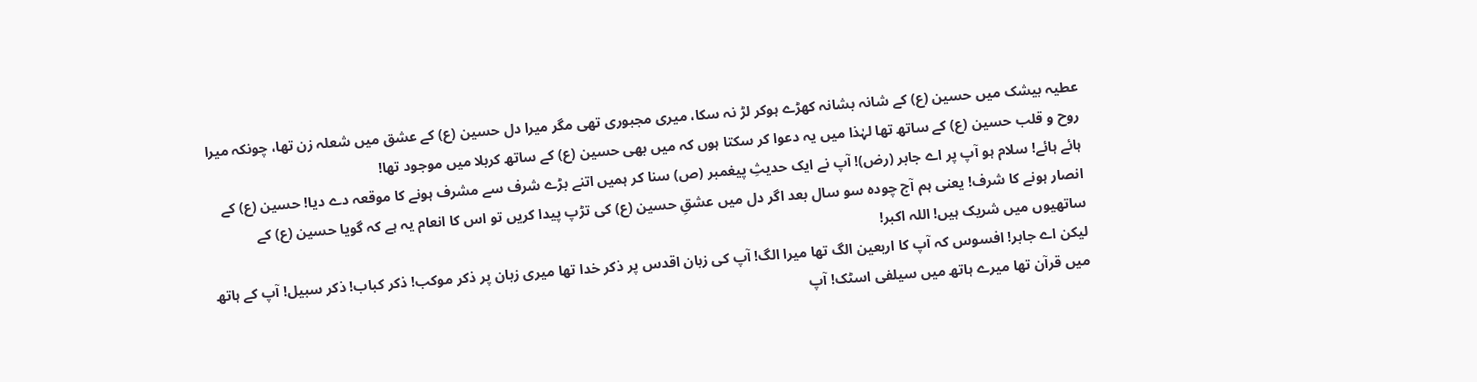عطیہ بیشک میں حسین (ع) کے شانہ بشانہ کھڑے ہوکر لڑ نہ سکا، میری مجبوری تھی مگر میرا دل حسین (ع) کے عشق میں شعلہ زن تھا، چونکہ میرا روح و قلب حسین (ع) کے ساتھ تھا لہٰذا میں یہ دعوا کر سکتا ہوں کہ میں بھی حسین (ع) کے ساتھ کربلا میں موجود تھا!
ہائے ہائے! سلام ہو آپ پر اے جابر (رض)! آپ نے ایک حدیثِ پیغمبر (ص) سنا کر ہمیں اتنے بڑے شرف سے مشرف ہونے کا موقعہ دے دیا! حسین (ع) کے انصار ہونے کا شرف! یعنی ہم آج چودہ سو سال بعد اگر دل میں عشقِ حسین (ع) کی تڑپ پیدا کریں تو اس کا انعام یہ ہے کہ گویا حسین (ع) کے ساتھیوں میں شریک ہیں! اللہ اکبر!
لیکن اے جابر! افسوس کہ آپ کا اربعین الگ تھا میرا الگ! آپ کی زبان اقدس پر ذکر خدا تھا میری زبان پر ذکر موکب! ذکر کباب! ذکر سبیل! آپ کے ہاتھ میں قرآن تھا میرے ہاتھ میں سیلفی اسٹک! آپ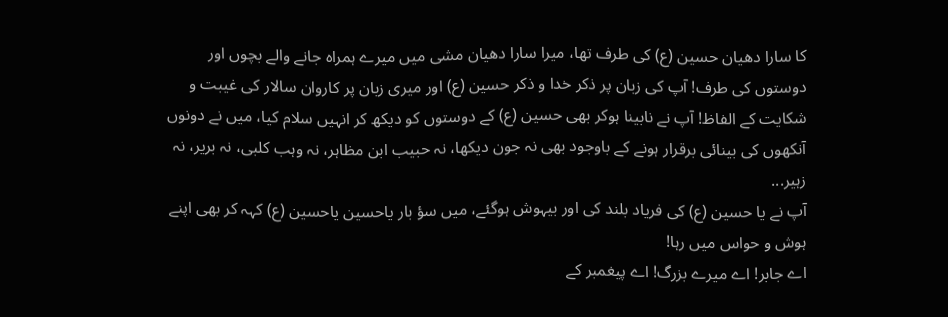کا سارا دھیان حسین (ع) کی طرف تھا، میرا سارا دھیان مشی میں میرے ہمراہ جانے والے بچوں اور دوستوں کی طرف! آپ کی زبان پر ذکر خدا و ذکر حسین (ع) اور میری زبان پر کاروان سالار کی غیبت و شکایت کے الفاظ! آپ نے نابینا ہوکر بھی حسین (ع) کے دوستوں کو دیکھ کر انہیں سلام کیا، میں نے دونوں آنکھوں کی بینائی برقرار ہونے کے باوجود بھی نہ جون دیکھا، نہ حبیب ابن مظاہر، نہ وہب کلبی، نہ بریر، نہ زہیر...
آپ نے یا حسین (ع) کی فریاد بلند کی اور بیہوش ہوگئے، میں سؤ بار یاحسین یاحسین (ع) کہہ کر بھی اپنے ہوش و حواس میں رہا!
اے جابر! اے میرے بزرگ! اے پیغمبر کے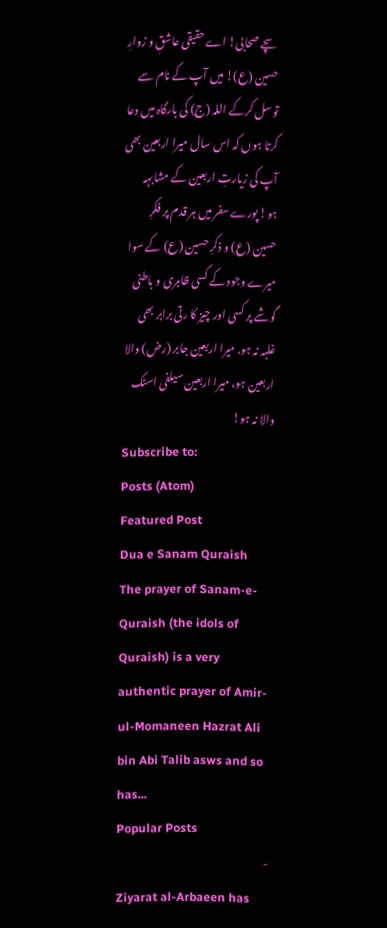سچے صحابی! اے حقیقی عاشقِ و زوارِ حسین (ع)! میں آپ کے نام سے توسل کرکے اللہ (ج) کی بارگاہ میں دعا کرتا ہوں کہ اس سال میرا اربعین بھی آپ کی زیارتِ اربعین کے مشابہہ ہو! پورے سفر میں ہر قدم پر فکرِ حسین (ع) و ذکرِ حسین (ع) کے سوا میرے وجود کے کسی ظاہری و باطنی گوشے پر کسی اور چیز کا رتی برابر بھی غلبہ نہ ہو. میرا اربعین جابر (رض) والا اربعین ہو، میرا اربعین سیلفی اسٹک والا نہ ہو!
Subscribe to:
Posts (Atom)
Featured Post
Dua e Sanam Quraish
The prayer of Sanam-e-Quraish (the idols of Quraish) is a very authentic prayer of Amir-ul-Momaneen Hazrat Ali bin Abi Talib asws and so has...
Popular Posts
-
Ziyarat al-Arbaeen has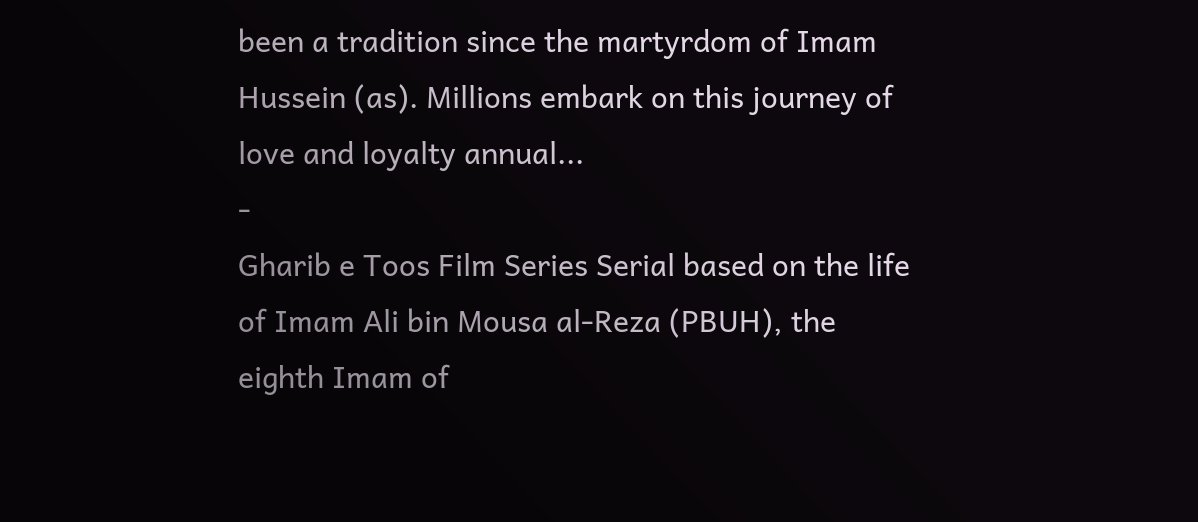been a tradition since the martyrdom of Imam Hussein (as). Millions embark on this journey of love and loyalty annual...
-
Gharib e Toos Film Series Serial based on the life of Imam Ali bin Mousa al-Reza (PBUH), the eighth Imam of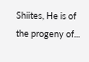Shiites, He is of the progeny of...